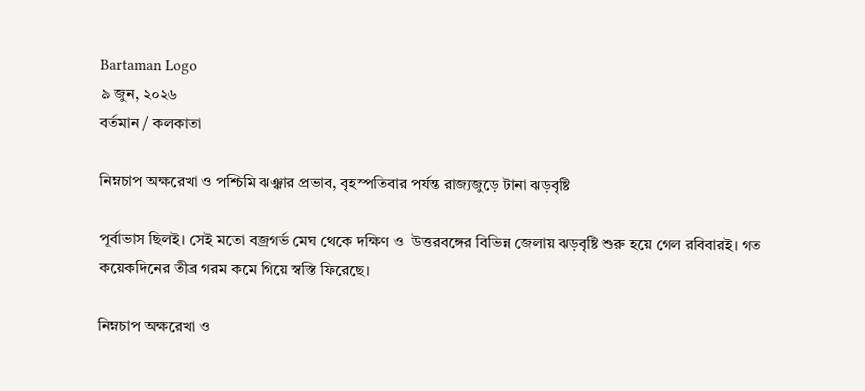Bartaman Logo
৯ জুন, ২০২৬
বর্তমান / কলকাতা

নিম্নচাপ অক্ষরেখা ও পশ্চিমি ঝঞ্ঝার প্রভাব, বৃহস্পতিবার পর্যন্ত রাজ্যজুড়ে টানা ঝড়বৃষ্টি

পূর্বাভাস ছিলই। সেই মতো বজ্রগর্ভ মেঘ থেকে দক্ষিণ ও  উত্তরবঙ্গের বিভিন্ন জেলায় ঝড়বৃষ্টি শুরু হয়ে গেল রবিবারই। গত কয়েকদিনের তীব্র গরম কমে গিয়ে স্বস্তি ফিরেছে।

নিম্নচাপ অক্ষরেখা ও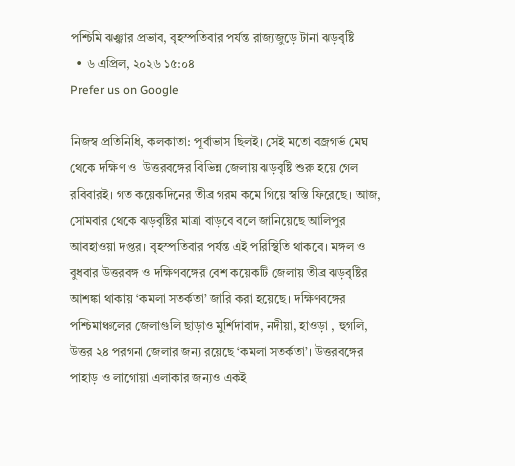পশ্চিমি ঝঞ্ঝার প্রভাব, বৃহস্পতিবার পর্যন্ত রাজ্যজুড়ে টানা ঝড়বৃষ্টি
  • ৬ এপ্রিল, ২০২৬ ১৫:০৪
Prefer us on Google

নিজস্ব প্রতিনিধি, কলকাতা: পূর্বাভাস ছিলই। সেই মতো বজ্রগর্ভ মেঘ থেকে দক্ষিণ ও  উত্তরবঙ্গের বিভিন্ন জেলায় ঝড়বৃষ্টি শুরু হয়ে গেল রবিবারই। গত কয়েকদিনের তীব্র গরম কমে গিয়ে স্বস্তি ফিরেছে। আজ, সোমবার থেকে ঝড়বৃষ্টির মাত্রা বাড়বে বলে জানিয়েছে আলিপুর আবহাওয়া দপ্তর। বৃহস্পতিবার পর্যন্ত এই পরিস্থিতি থাকবে। মঙ্গল ও বুধবার উত্তরবঙ্গ ও দক্ষিণবঙ্গের বেশ কয়েকটি জেলায় তীব্র ঝড়বৃষ্টির আশঙ্কা থাকায় ‘কমলা সতর্কতা’ জারি করা হয়েছে। দক্ষিণবঙ্গের পশ্চিমাঞ্চলের জেলাগুলি ছাড়াও মুর্শিদাবাদ, নদীয়া, হাওড়া , হুগলি, উত্তর ২৪ পরগনা জেলার জন্য রয়েছে ‘কমলা সতর্কতা’। উত্তরবঙ্গের পাহাড় ও লাগোয়া এলাকার জন্যও একই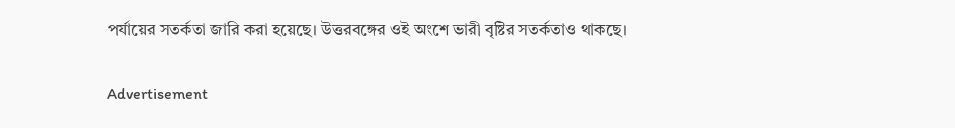পর্যায়ের সতর্কতা জারি করা হয়েছে। উত্তরবঙ্গের ওই অংশে ভারী বৃষ্টির সতর্কতাও থাকছে।

Advertisement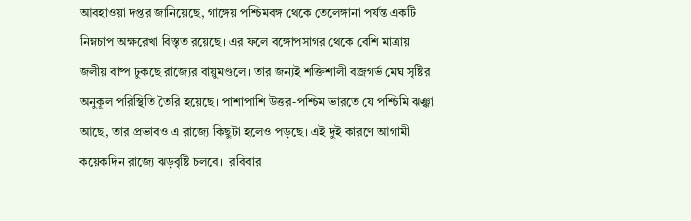আবহাওয়া দপ্তর জানিয়েছে, গাঙ্গেয় পশ্চিমবঙ্গ থেকে তেলেঙ্গানা পর্যন্ত একটি নিম্নচাপ অক্ষরেখা বিস্তৃত রয়েছে। এর ফলে বঙ্গোপসাগর থেকে বেশি মাত্রায় জলীয় বাষ্প ঢুকছে রাজ্যের বায়ুমণ্ডলে। তার জন্যই শক্তিশালী বজ্রগর্ভ মেঘ সৃষ্টির অনুকূল পরিস্থিতি তৈরি হয়েছে। পাশাপাশি উত্তর-পশ্চিম ভারতে যে পশ্চিমি ঝঞ্ঝা আছে, তার প্রভাবও এ রাজ্যে কিছুটা হলেও পড়ছে। এই দুই কারণে আগামী কয়েকদিন রাজ্যে ঝড়বৃষ্টি চলবে।  রবিবার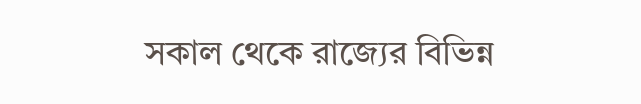সকাল থেকে রাজ্যের বিভিন্ন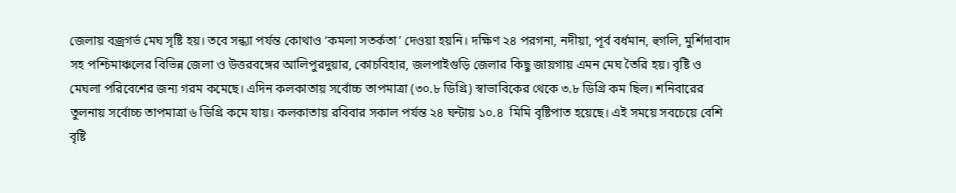জেলায় বজ্রগর্ভ মেঘ সৃষ্টি হয়। তবে সন্ধ্যা পর্যন্ত কোথাও ‘কমলা সতর্কতা’ দেওয়া হয়নি। দক্ষিণ ২৪ পরগনা, নদীয়া, পূর্ব বর্ধমান, হুগলি, মুর্শিদাবাদ সহ পশ্চিমাঞ্চলের বিভিন্ন জেলা ও উত্তরবঙ্গের আলিপুরদুয়ার, কোচবিহার, জলপাইগুড়ি জেলার কিছু জায়গায় এমন মেঘ তৈরি হয়। বৃষ্টি ও মেঘলা পরিবেশের জন্য গরম কমেছে। এদিন কলকাতায় সর্বোচ্চ তাপমাত্রা (৩০.৮ ডিগ্রি) স্বাভাবিকের থেকে ৩.৮ ডিগ্রি কম ছিল। শনিবারের তুলনায় সর্বোচ্চ তাপমাত্রা ৬ ডিগ্রি কমে যায়। কলকাতায় রবিবার সকাল পর্যন্ত ২৪ ঘন্টায় ১০.৪  মিমি বৃষ্টিপাত হয়েছে। এই সময়ে সবচেয়ে বেশি বৃষ্টি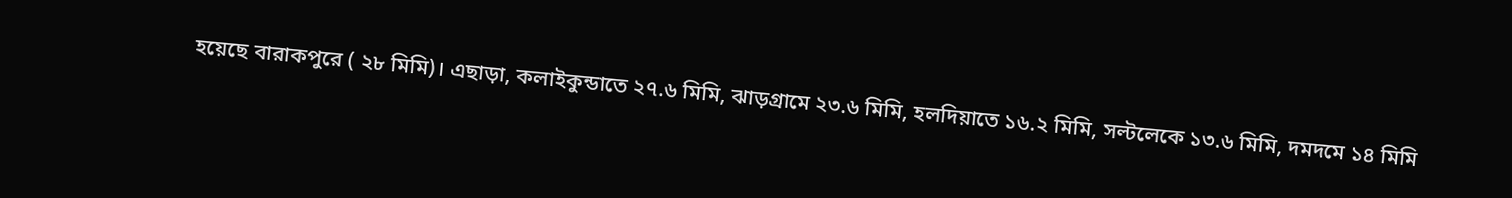হয়েছে বারাকপুরে ( ২৮ মিমি)। এছাড়া, কলাইকুন্ডাতে ২৭.৬ মিমি, ঝাড়গ্রামে ২৩.৬ মিমি, হলদিয়াতে ১৬.২ মিমি, সল্টলেকে ১৩.৬ মিমি, দমদমে ১৪ মিমি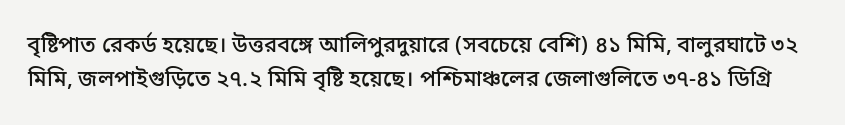বৃষ্টিপাত রেকর্ড হয়েছে। উত্তরবঙ্গে আলিপুরদুয়ারে (সবচেয়ে বেশি) ৪১ মিমি, বালুরঘাটে ৩২ মিমি, জলপাইগুড়িতে ২৭.২ মিমি বৃষ্টি হয়েছে। পশ্চিমাঞ্চলের জেলাগুলিতে ৩৭-৪১ ডিগ্রি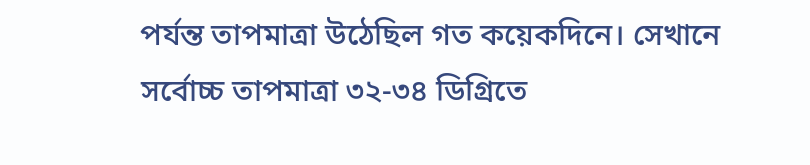পর্যন্ত তাপমাত্রা উঠেছিল গত কয়েকদিনে। সেখানে সর্বোচ্চ তাপমাত্রা ৩২-৩৪ ডিগ্রিতে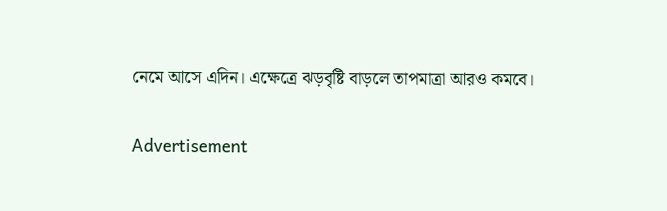নেমে আসে এদিন। এক্ষেত্রে ঝড়বৃষ্টি বাড়লে তাপমাত্রা আরও কমবে।

Advertisement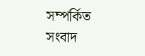সম্পর্কিত সংবাদ